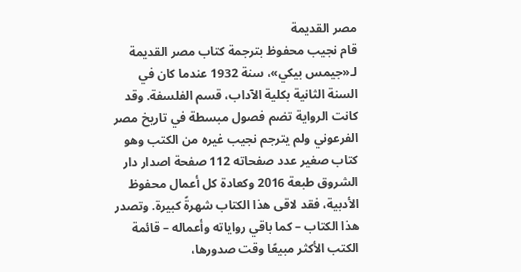مصر القديمة
قام نجيب محفوظ بترجمة كتاب مصر القديمة لـ«جيمس بيكي»، سنة 1932 عندما كان في السنة الثانية بكلية الآداب، قسم الفلسفة. وقد كانت الرواية تضم فصول مبسطة في تاريخ مصر الفرعوني ولم يترجم نجيب غيره من الكتب وهو كتاب صغير عدد صفحاته 112 صفحة اصدار دار الشروق طبعة 2016 وكعادة كل أعمال محفوظ الأدبية، فقد لاقى هذا الكتاب شهرةً كبيرة. وتصدر هذا الكتاب – كما باقي رواياته وأعماله – قائمة الكتب الأكثر مبيعًا وقت صدورها،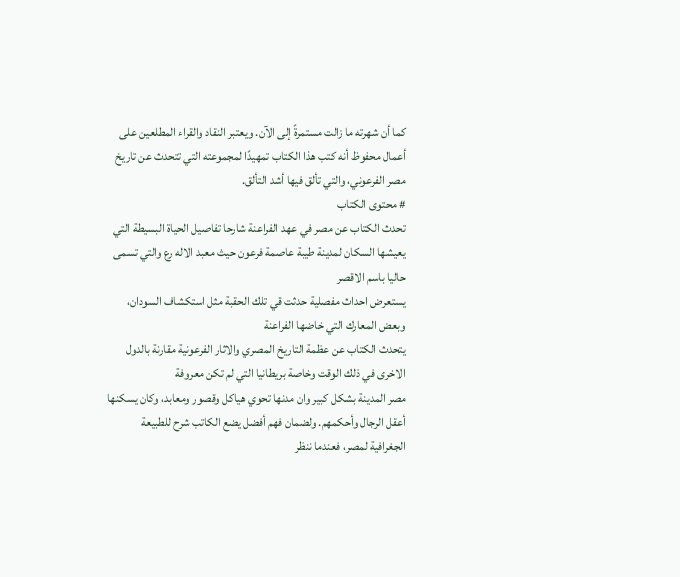كما أن شهرته ما زالت مستمرةً إلى الآن. ويعتبر النقاد والقراء المطلعين على أعمال محفوظ أنه كتب هذا الكتاب تمهيدًا لمجموعته التي تتحدث عن تاريخ مصر الفرعوني، والتي تألق فيها أشد التألق.
# محتوى الكتاب
تحدث الكتاب عن مصر في عهد الفراعنة شارحا تفاصيل الحياة البسيطة التي يعيشها السكان لمدينة طيبة عاصمة فرعون حيث معبد الاله رع والتي تسمى حاليا باسم الاقصر
يستعرض احداث مفصلية حدثت قي تلك الحقبة مثل استكشاف السودان، وبعض المعارك التي خاضها الفراعنة
يتحدث الكتاب عن عظمة التاريخ المصري والاثار الفرعونية مقارنة بالدول الاخرى في ذلك الوقت وخاصة بريطانيا التي لم تكن معروفة
مصر المدينة بشكل كبير وان مدنها تحوي هياكل وقصور ومعابد، وكان يسكنها أعقل الرجال وأحكمهم. ولضمان فهم أفضل يضع الكاتب شرح للطبيعة الجغرافية لمصر، فعندما ننظر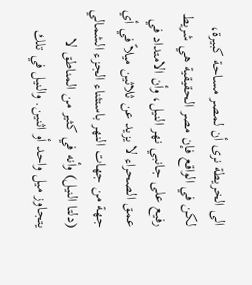الى الخريطة نرى أن لمصر مساحة كبيرة، لكن في الواقع فإن مصر الحقيقية هي شريط رفيع على جانبي نهر النيل، وأن الامتداد في عمق الصحراء لا يزيد عن ثلاثين ميلاً في أي جهة من جهات النهر باستثناء الجزء الشمالي (دلتا النيل) وأنه في كثير من المناطق لا يتجاوز ميل واحد أو اثنين. والنيل في تلك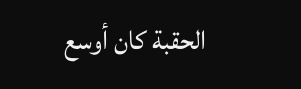الحقبة كان أوسع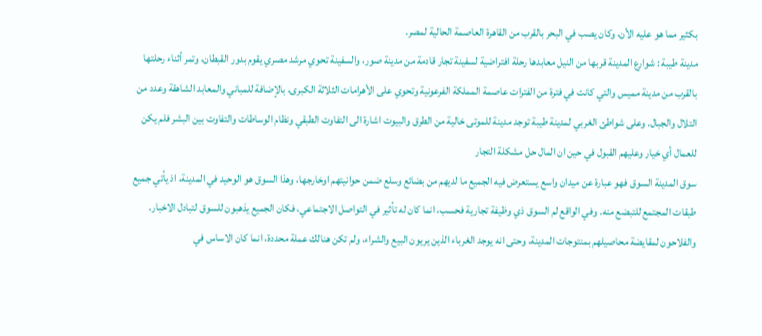بكثير مما هو عليه الأن، وكان يصب في البحر بالقرب من القاهرة العاصمة الحالية لمصر.
مدينة طيبة : شوارع المدينة قربها من النيل معابدها رحلة افتراضية لسفينة تجار قادمة من مدينة صور، والسفينة تحوي مرشد مصري يقوم بدور القبطان، وتمر أثناء رحلتها بالقرب من مدينة مميس والتي كانت في فترة من الفترات عاصمة المملكة الفرعونية وتحوي على الأهرامات الثلاثة الكبرى، بالإضافة للمباني والمعابد الشاهقة وعدد من التلال والجبال. وعلى شواطئ الغربي لمدينة طيبة توجد مدينة للموتى خالية من الطرق والبيوت اشارة الى التفاوت الطبقي ونظام الوساطات والتفاوت بين البشر فلم يكن للعمال أي خيار وعليهم القبول في حين ان المال حل مشكلة التجار
سوق المدينة السوق فهو عبارة عن ميدان واسع يستعرض فيه الجميع ما لديهم من بضائع وسلع ضمن حوانيتهم اوخارجها، وهذا السوق هو الوحيد في المدينة، اذ يأتي جميع طبقات المجتمع للتبضع منه. وفي الواقع لم السوق ذي وظيفة تجارية فحسب، انما كان له تأثير في التواصل الاجتماعي، فكان الجميع يذهبون للسوق لتبادل الاخبار. والفلاحون لمقايضة محاصيلهم بمنتوجات المدينة، وحتى انه يوجد الغرباء الذين يريون البيع والشراء، ولم تكن هنالك عملة محددة، انما كان الاساس في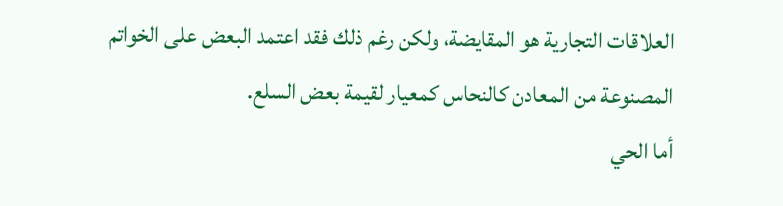العلاقات التجارية هو المقايضة، ولكن رغم ذلك فقد اعتمد البعض على الخواتم المصنوعة من المعادن كالنحاس كمعيار لقيمة بعض السلع.
أما الحي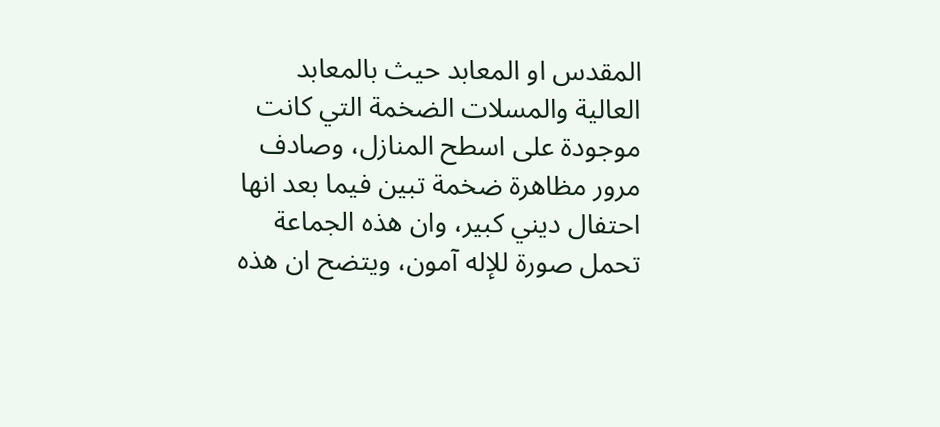المقدس او المعابد حيث بالمعابد العالية والمسلات الضخمة التي كانت موجودة على اسطح المنازل، وصادف مرور مظاهرة ضخمة تبين فيما بعد انها احتفال ديني كبير، وان هذه الجماعة تحمل صورة للإله آمون، ويتضح ان هذه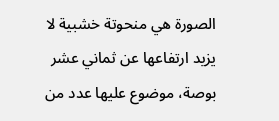الصورة هي منحوتة خشبية لا يزيد ارتفاعها عن ثماني عشر بوصة، موضوع عليها عدد من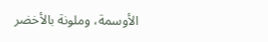الأوسمة، وملونة بالأخضر